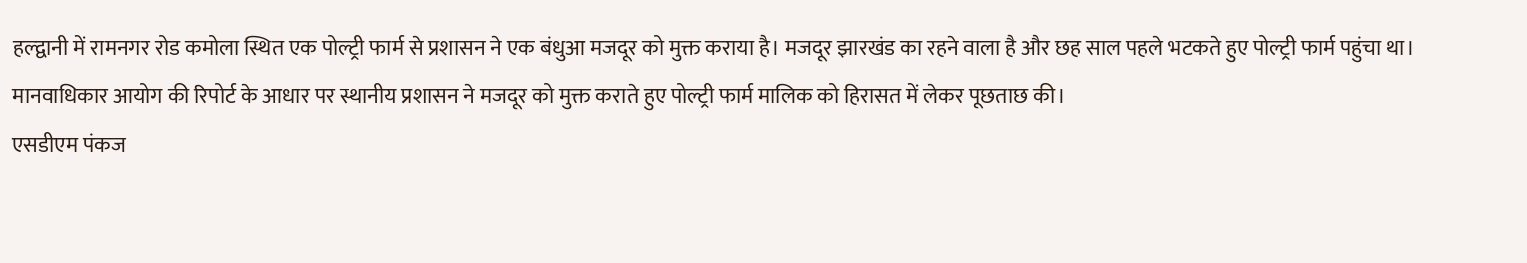हल्द्वानी में रामनगर रोड कमोला स्थित एक पोल्ट्री फार्म से प्रशासन ने एक बंधुआ मजदूर को मुक्त कराया है। मजदूर झारखंड का रहने वाला है और छह साल पहले भटकते हुए पोल्ट्री फार्म पहुंचा था। मानवाधिकार आयोग की रिपोर्ट के आधार पर स्थानीय प्रशासन ने मजदूर को मुक्त कराते हुए पोल्ट्री फार्म मालिक को हिरासत में लेकर पूछताछ की।
एसडीएम पंकज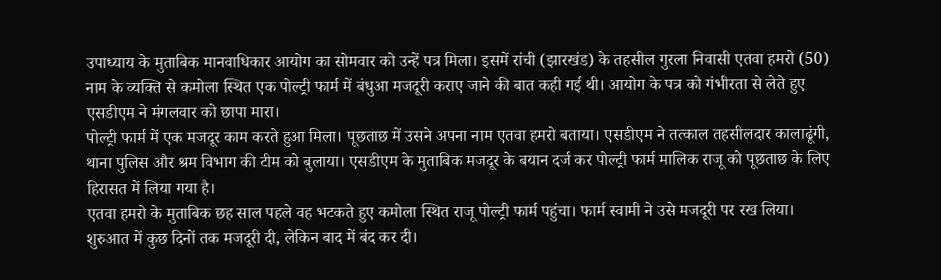उपाध्याय के मुताबिक मानवाधिकार आयोग का सोमवार को उन्हें पत्र मिला। इसमें रांची (झारखंड) के तहसील गुरला निवासी एतवा हमरो (50) नाम के व्यक्ति से कमोला स्थित एक पोल्ट्री फार्म में बंधुआ मजदूरी कराए जाने की बात कही गई थी। आयोग के पत्र को गंभीरता से लेते हुए एसडीएम ने मंगलवार को छापा मारा।
पोल्ट्री फार्म में एक मजदूर काम करते हुआ मिला। पूछताछ में उसने अपना नाम एतवा हमरो बताया। एसडीएम ने तत्काल तहसीलदार कालाढूंगी, थाना पुलिस और श्रम विभाग की टीम को बुलाया। एसडीएम के मुताबिक मजदूर के बयान दर्ज कर पोल्ट्री फार्म मालिक राजू को पूछताछ के लिए हिरासत में लिया गया है।
एतवा हमरो के मुताबिक छह साल पहले वह भटकते हुए कमोला स्थित राजू पोल्ट्री फार्म पहुंचा। फार्म स्वामी ने उसे मजदूरी पर रख लिया। शुरुआत में कुछ दिनों तक मजदूरी दी, लेकिन बाद में बंद कर दी।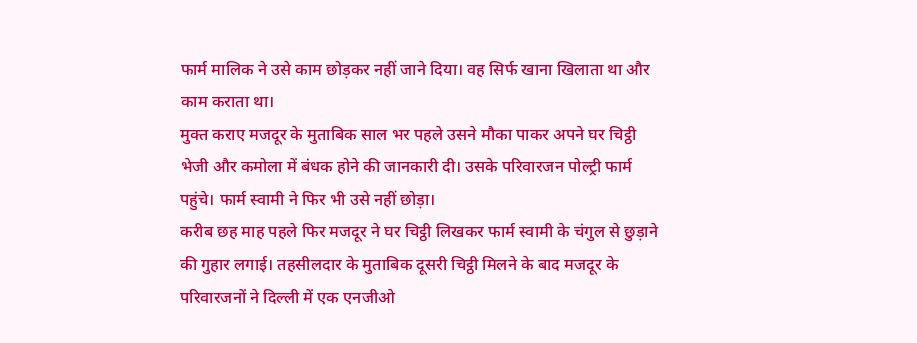फार्म मालिक ने उसे काम छोड़कर नहीं जाने दिया। वह सिर्फ खाना खिलाता था और काम कराता था।
मुक्त कराए मजदूर के मुताबिक साल भर पहले उसने मौका पाकर अपने घर चिट्ठी भेजी और कमोला में बंधक होने की जानकारी दी। उसके परिवारजन पोल्ट्री फार्म पहुंचे। फार्म स्वामी ने फिर भी उसे नहीं छोड़ा।
करीब छह माह पहले फिर मजदूर ने घर चिट्ठी लिखकर फार्म स्वामी के चंगुल से छुड़ाने की गुहार लगाई। तहसीलदार के मुताबिक दूसरी चिट्ठी मिलने के बाद मजदूर के परिवारजनों ने दिल्ली में एक एनजीओ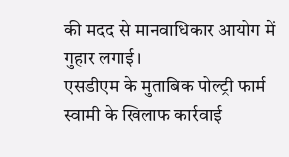की मदद से मानवाधिकार आयोग में गुहार लगाई।
एसडीएम के मुताबिक पोल्ट्री फार्म स्वामी के खिलाफ कार्रवाई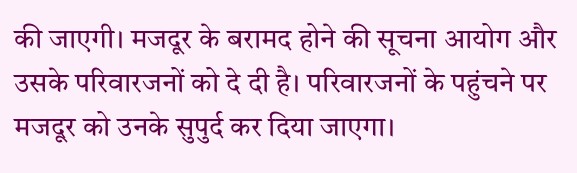की जाएगी। मजदूर के बरामद होने की सूचना आयोग और उसके परिवारजनों को दे दी है। परिवारजनों के पहुंचने पर मजदूर को उनके सुपुर्द कर दिया जाएगा।